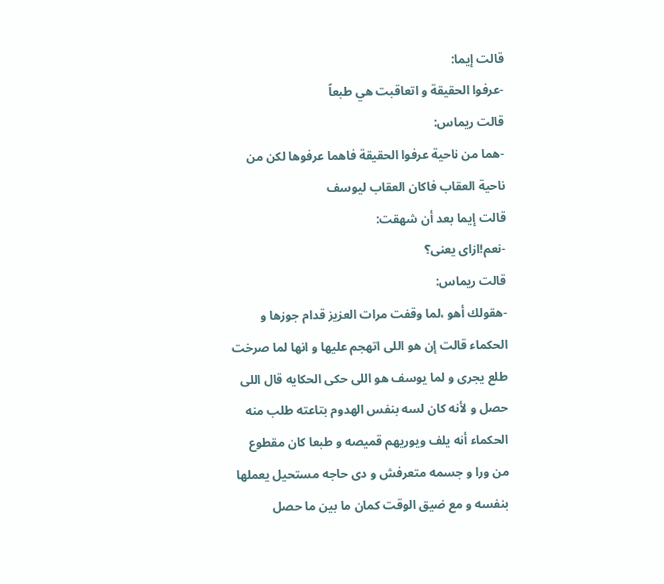قالت إيما:
-عرفوا الحقيقة و اتعاقبت هي طبعاً
قالت ريماس:
-هما من ناحية عرفوا الحقيقة فاهما عرفوها لكن من ناحية العقاب فاكان العقاب ليوسف
قالت إيما بعد أن شهقت:
-نعم!ازاى يعنى؟
قالت ريماس:
-هقولك أهو ،لما وقفت مرات العزيز قدام جوزها و الحكماء قالت إن هو اللى اتهجم عليها و انها لما صرخت طلع يجرى و لما يوسف هو اللى حكى الحكايه قال اللى حصل و لأنه كان لسه بنفس الهدوم بتاعته طلب منه الحكماء أنه يلف ويوريهم قميصه و طبعا كان مقطوع من ورا و جسمه متعرفش و دى حاجه مستحيل يعملها بنفسه و مع ضيق الوقت كمان ما بين ما حصل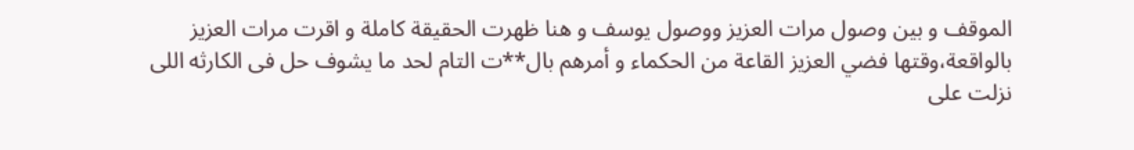الموقف و بين وصول مرات العزيز ووصول يوسف و هنا ظهرت الحقيقة كاملة و اقرت مرات العزيز بالواقعة،وقتها فضي العزيز القاعة من الحكماء و أمرهم بال**ت التام لحد ما يشوف حل فى الكارثه اللى نزلت على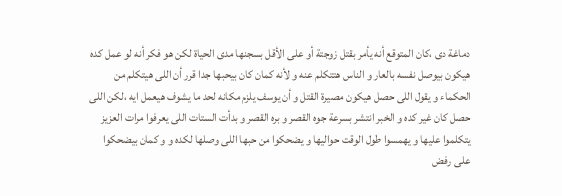دماغة دى ،كان المتوقع أنه يأمر بقتل زوجتة أو على الأقل بسجنها مدى الحياة لكن هو فكر أنه لو عمل كده هيكون بيوصل نفسه بالعار و الناس هتتكلم عنه و لأنه كمان كان بيحبها جدا قرر أن اللى هيتكلم من الحكماء و يقول اللى حصل هيكون مصيرة القتل و أن يوسف يلزم مكانه لحد ما يشوف هيعمل ايه ،لكن اللى حصل كان غير كده و الخبر انتشر بسرعة جوه القصر و بره القصر و بدأت الستات اللى يعرفوا مرات العزيز يتكلموا عليها و يهمسوا طول الوقت حواليها و يضحكوا من حبها اللى وصلها لكده و و كمان بيضحكوا على رفض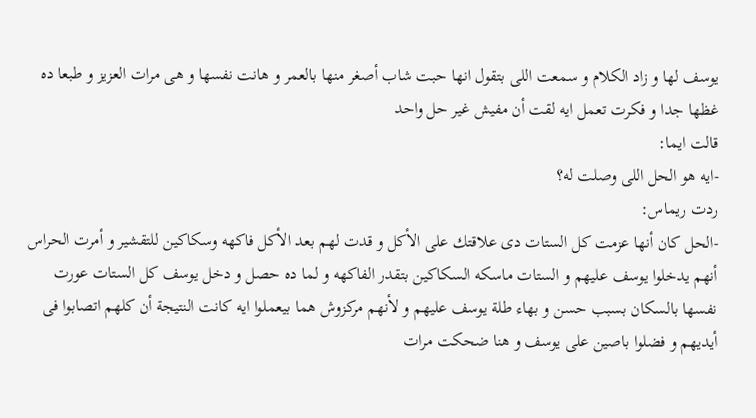يوسف لها و زاد الكلام و سمعت اللى بتقول انها حبت شاب أصغر منها بالعمر و هانت نفسها و هى مرات العزيز و طبعا ده غظها جدا و فكرت تعمل ايه لقت أن مفيش غير حل واحد
قالت ايما:
-ايه هو الحل اللى وصلت له؟
ردت ريماس:
-الحل كان أنها عزمت كل الستات دى علاقتك على الأكل و قدت لهم بعد الأكل فاكهه وسكاكين للتقشير و أمرت الحراس أنهم يدخلوا يوسف عليهم و الستات ماسكه السكاكين بتقدر الفاكهه و لما ده حصل و دخل يوسف كل الستات عورت نفسها بالسكان بسبب حسن و بهاء طلة يوسف عليهم و لأنهم مركزوش هما بيعملوا ايه كانت النتيجة أن كلهم اتصابوا فى أيديهم و فضلوا باصين على يوسف و هنا ضحكت مرات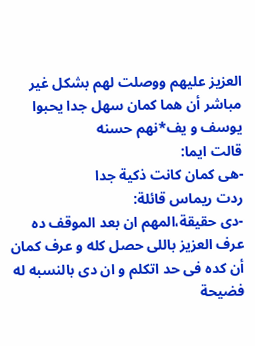العزيز عليهم ووصلت لهم بشكل غير مباشر أن هما كمان سهل جدا يحبوا يوسف و يف*نهم حسنه
قالت ايما:
-هى كمان كانت ذكية جدا
ردت ريماس قائلة:
-دى حقيقة،المهم ان بعد الموقف ده عرف العزيز باللى حصل كله و عرف كمان أن كده فى حد اتكلم و ان دى بالنسبه له فضيحة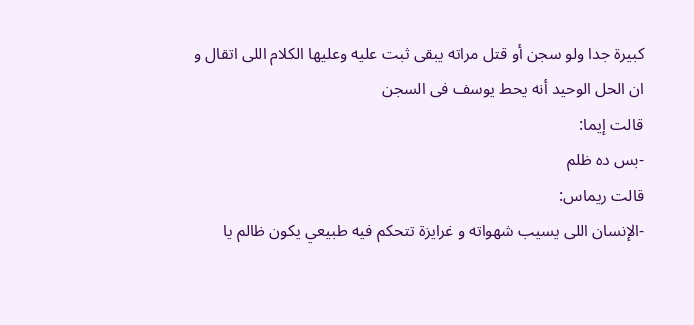كبيرة جدا ولو سجن أو قتل مراته يبقى ثبت عليه وعليها الكلام اللى اتقال و ان الحل الوحيد أنه يحط يوسف فى السجن
قالت إيما:
-بس ده ظلم
قالت ريماس:
-الإنسان اللى يسيب شهواته و غرايزة تتحكم فيه طبيعي يكون ظالم يا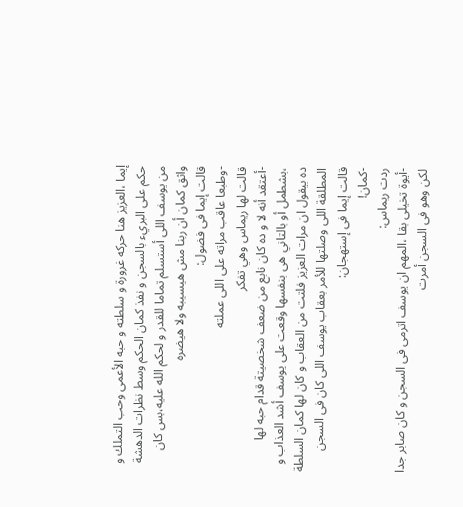إيما ،العزيز هنا حركه غرورة و سلطته و حبه الأعمى وحب التملك و حكم على البريء بالسجن و نفذ كمان الحكم وسط نظرات الدهشة من يوسف اللى أستسلم تماما للقدر و لحكم الله عليه،بس كان واثق كمان أن ربنا مش هيسيبه ولا هيضره
قالت إيما فى فضول:
-وطبعا عاقب مراته على اللى عملته
قالت لها ريماس وهي تفكر
-أعتقد أنه لا و ده كان نابع من ضعف شخصيتة قدام حبه لها ،بشطمل أو بالتاني هى بنفسها وقعت على يوسف أشد العذاب و ده بيقول ان مرات العزيز فلتت من العقاب و كان لها كمان السلطة المطلقة اللى وصلتها للأمر بعقاب يوسف اللى كان فى السجن
قالت إيما فى إستهجان:
-كمان!
ردت ريماس:
-أيوة تخيلى بقا ،المهم ان يوسف اترمى فى السجن و كان صابر جدا لكن وهو فى السجن أمرت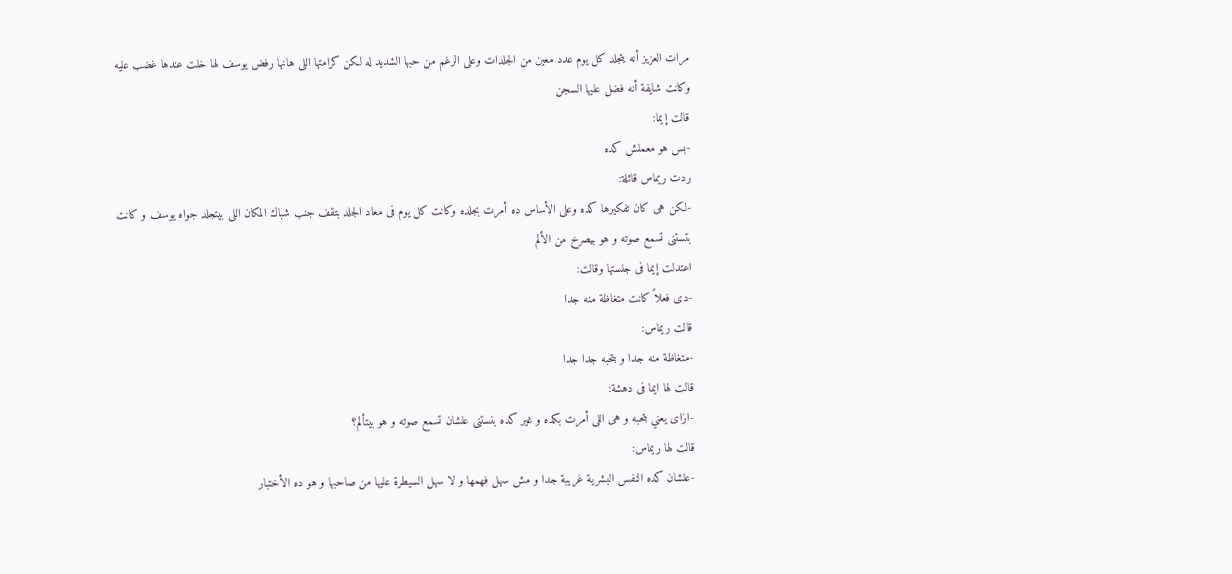مرات العزيز أنه يتجلد كل يوم عدد معين من الجلدات وعلى الرغم من حبها الشديد له لكن كرامتها اللى هانها رفض يوسف لها خلت عندها غضب عليه وكانت شايفة أنه فضل عليها السجن
قالت إيما:
-بس هو معملش كده
ردت ريماس قائلة:
-لكن هى كان تفكيرها كده وعلى الأساس ده أمرت بجلده وكانت كل يوم فى معاد الجلد بتقف جنب شباك المكان اللى بيتجلد جواه يوسف و كانت بتستنى تسمع صوته و هو بيصرخ من الألم
اعتدلت إيما فى جلستها وقالت:
-دى فعلاً كانت متغاظة منه جدا
قالت ريماس:
-متغاظة منه جدا و بتحبه جدا جدا
قالت لها ايما فى دهشة:
-ازاى يعني بتحبه و هى اللى أمرت بكده و غير كده بنستنى علشان تسمع صوته و هو بيتألم؟
قالت لها ريماس:
-علشان كده النفس البشرية غريبة جدا و مش سهل فهمها و لا سهل السيطرة عليها من صاحبها و هو ده الأختبار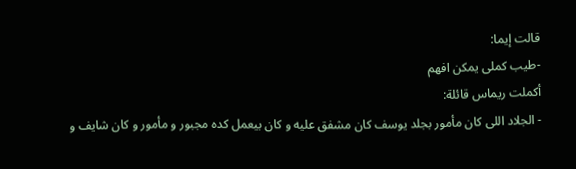قالت إيما:
-طيب كملى يمكن افهم
أكملت ريماس قائلة:
- الجلاد اللى كان مأمور بجلد يوسف كان مشفق عليه و كان بيعمل كده مجبور و مأمور و كان شايف و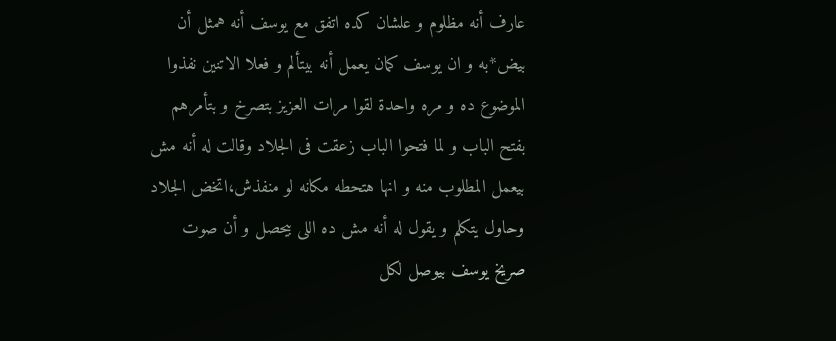عارف أنه مظلوم و علشان كده اتفق مع يوسف أنه همثل أن بيض*به و ان يوسف كمان يعمل أنه بيتألم و فعلا الاتنين نفذوا الموضوع ده و مره واحدة لقوا مرات العزيز بتصرخ و بتأمرهم بفتح الباب و لما فتحوا الباب زعقت فى الجلاد وقالت له أنه مش بيعمل المطلوب منه و انها هتحطه مكانه لو منفذش،اتخض الجلاد وحاول يتكلم و يقول له أنه مش ده اللى بيحصل و أن صوت صريخ يوسف بيوصل لكل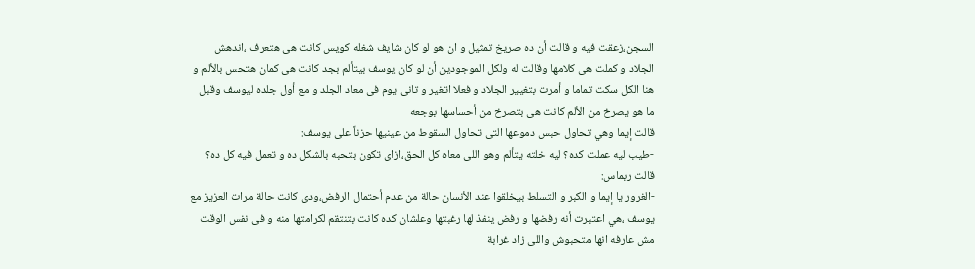السجن،زعقت فيه و قالت أن ده صريخ تمثيل و ان هو لو كان شايف شغله كويس كانت هى هتعرف ،اندهش الجلاد و كملت هى كلامها وقالت له ولكل الموجودين أن لو كان يوسف بيتألم بجد كانت هى كمان هتحس بالألم و هنا الكل سكت تماما و أمرت بتغيير الجلاد و فعلا اتغير و تانى يوم فى معاد الجلد و مع أول جلده ليوسف وقبل ما هو يصرخ من الألم كانت هى بتصرخ من أحساسها بوجعه
قالت إيما وهي تحاول حبس دموعها التى تحاول السقوط من عينيها حزناً على يوسف:
-طيب ليه عملت كده؟ ليه خلته يتألم وهو اللى معاه كل الحق،ازاى تكون بتحبه بالشكل ده و تعمل فيه كل ده؟
قالت ربماس:
-الغرور يا إيما و الكبر و التسلط بيخلقوا عند الأنسان حالة من عدم أحتمال الرفض،ودى كانت حالة مرات العزيز مع يوسف ،هي اعتبرت أنه رفضها و رفض ينفذ لها رغبتها وعلشان كده كانت بتنتقم لكرامتها منه و فى نفس الوقت مش عارفه انها متحبوش واللى زاد غرابة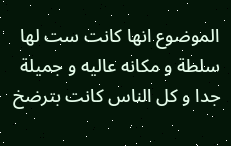الموضوع انها كانت ست لها سلطة و مكانه عاليه و جميلة جدا و كل الناس كانت بترضخ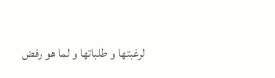لرغبتها و طلباتها و لما هو رفض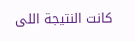كانت النتيجة اللى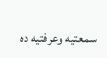سمعتيه وعرفتيه ده